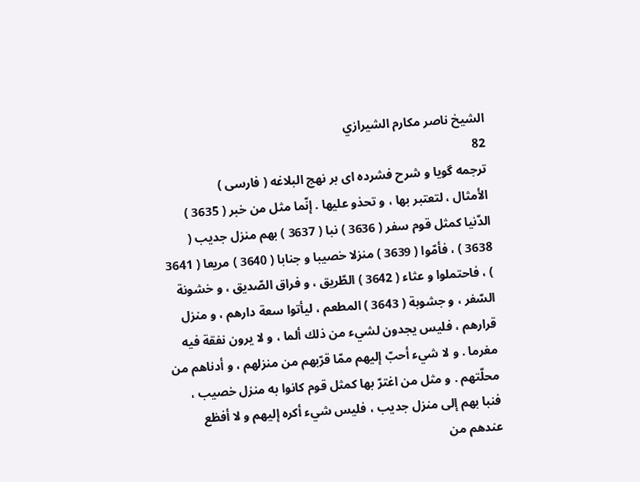الشيخ ناصر مكارم الشيرازي
82
ترجمه گويا و شرح فشرده اى بر نهج البلاغه ( فارسى )
الأمثال ، لتعتبر بها ، و تحذو عليها . إنّما مثل من خبر ( 3635 ) الدّنيا كمثل قوم سفر ( 3636 ) نبا ( 3637 ) بهم منزل جديب ( 3638 ) ، فأمّوا ( 3639 ) منزلا خصيبا و جنابا ( 3640 ) مريعا ( 3641 ) ، فاحتملوا و عثاء ( 3642 ) الطّريق ، و فراق الصّديق ، و خشونة السّفر ، و جشوبة ( 3643 ) المطعم ، ليأتوا سعة دارهم ، و منزل قرارهم ، فليس يجدون لشيء من ذلك ألما ، و لا يرون نفقة فيه مغرما . و لا شيء أحبّ إليهم ممّا قرّبهم من منزلهم ، و أدناهم من محلّتهم . و مثل من اغترّ بها كمثل قوم كانوا به منزل خصيب ، فنبا بهم إلى منزل جديب ، فليس شيء أكره إليهم و لا أفظع عندهم من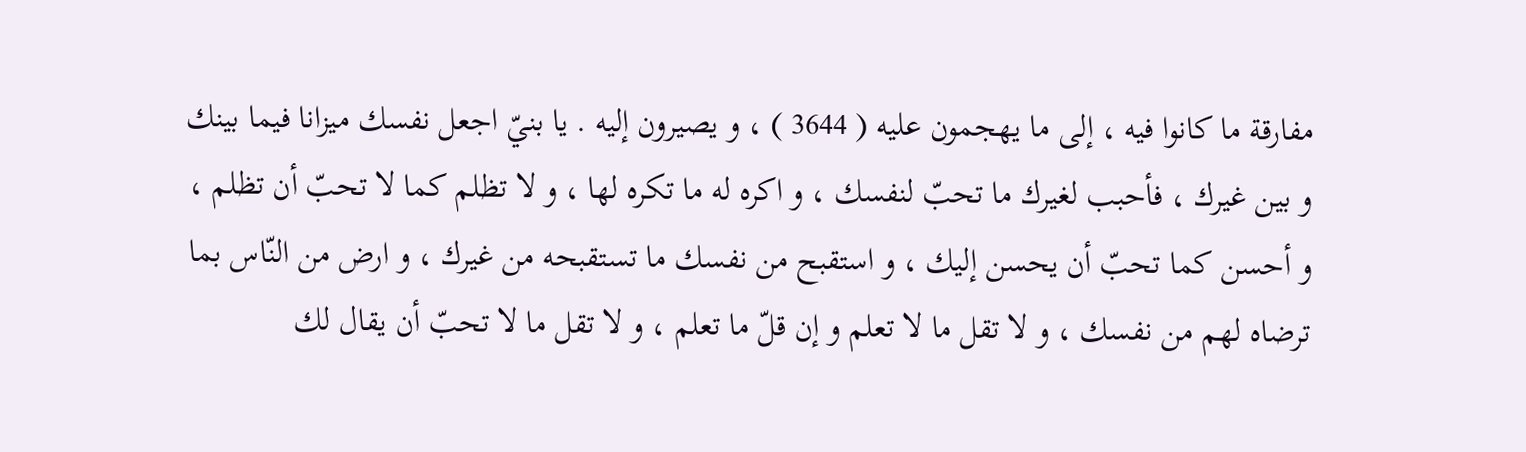مفارقة ما كانوا فيه ، إلى ما يهجمون عليه ( 3644 ) ، و يصيرون إليه . يا بنيّ اجعل نفسك ميزانا فيما بينك و بين غيرك ، فأحبب لغيرك ما تحبّ لنفسك ، و اكره له ما تكره لها ، و لا تظلم كما لا تحبّ أن تظلم ، و أحسن كما تحبّ أن يحسن إليك ، و استقبح من نفسك ما تستقبحه من غيرك ، و ارض من النّاس بما ترضاه لهم من نفسك ، و لا تقل ما لا تعلم و إن قلّ ما تعلم ، و لا تقل ما لا تحبّ أن يقال لك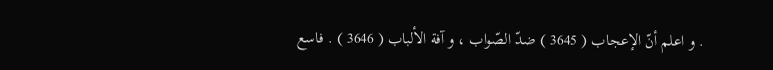. و اعلم أنّ الإعجاب ( 3645 ) ضدّ الصّواب ، و آفة الألباب ( 3646 ) . فاسع